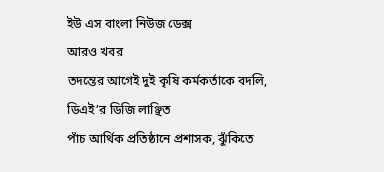ইউ এস বাংলা নিউজ ডেক্স
আরও খবর
তদন্তের আগেই দুই কৃষি কর্মকর্তাকে বদলি, ডিএই’র ডিজি লাঞ্ছিত
পাঁচ আর্থিক প্রতিষ্ঠানে প্রশাসক, ঝুঁকিতে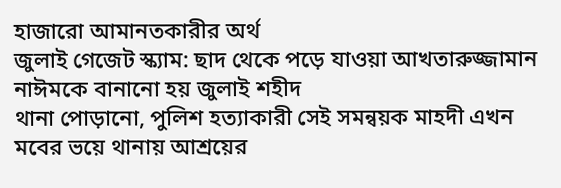হাজারো আমানতকারীর অর্থ
জুলাই গেজেট স্ক্যাম: ছাদ থেকে পড়ে যাওয়া আখতারুজ্জামান নাঈমকে বানানো হয় জুলাই শহীদ
থানা পোড়ানো, পুলিশ হত্যাকারী সেই সমন্বয়ক মাহদী এখন মবের ভয়ে থানায় আশ্রয়ের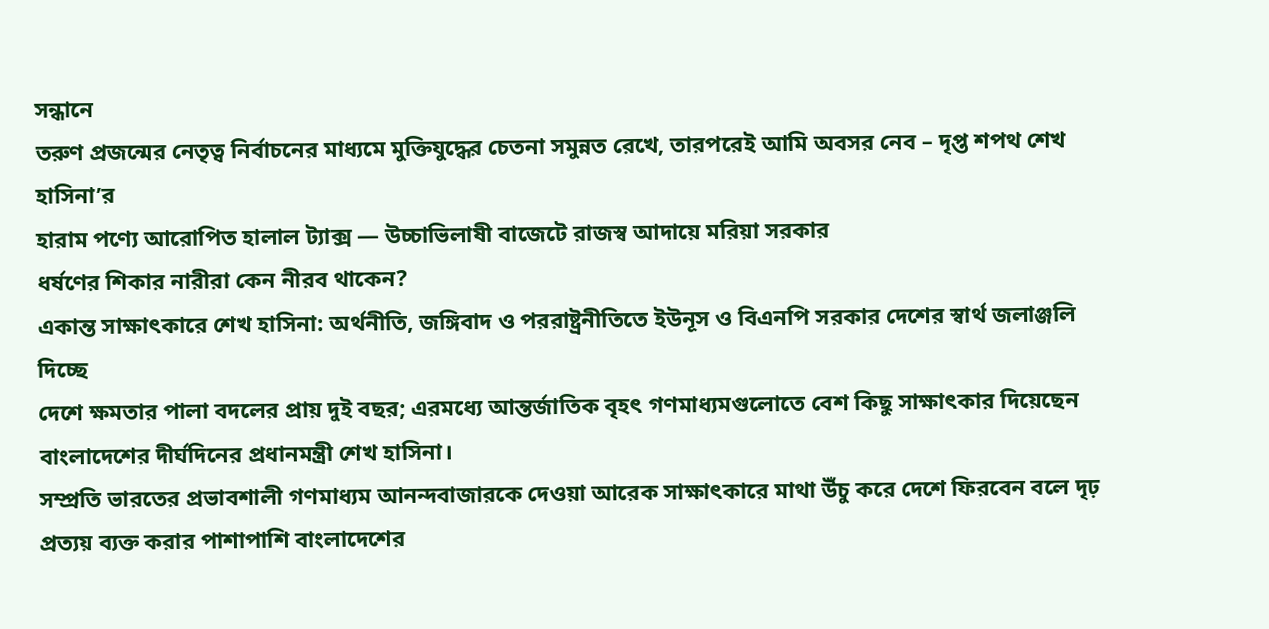সন্ধানে
তরুণ প্রজন্মের নেতৃত্ব নির্বাচনের মাধ্যমে মুক্তিযুদ্ধের চেতনা সমুন্নত রেখে, তারপরেই আমি অবসর নেব – দৃপ্ত শপথ শেখ হাসিনা’র
হারাম পণ্যে আরোপিত হালাল ট্যাক্স — উচ্চাভিলাষী বাজেটে রাজস্ব আদায়ে মরিয়া সরকার
ধর্ষণের শিকার নারীরা কেন নীরব থাকেন?
একান্ত সাক্ষাৎকারে শেখ হাসিনা: অর্থনীতি, জঙ্গিবাদ ও পররাষ্ট্রনীতিতে ইউনূস ও বিএনপি সরকার দেশের স্বার্থ জলাঞ্জলি দিচ্ছে
দেশে ক্ষমতার পালা বদলের প্রায় দুই বছর; এরমধ্যে আন্তর্জাতিক বৃহৎ গণমাধ্যমগুলোতে বেশ কিছু সাক্ষাৎকার দিয়েছেন বাংলাদেশের দীর্ঘদিনের প্রধানমন্ত্রী শেখ হাসিনা।
সম্প্রতি ভারতের প্রভাবশালী গণমাধ্যম আনন্দবাজারকে দেওয়া আরেক সাক্ষাৎকারে মাথা উঁচু করে দেশে ফিরবেন বলে দৃঢ় প্রত্যয় ব্যক্ত করার পাশাপাশি বাংলাদেশের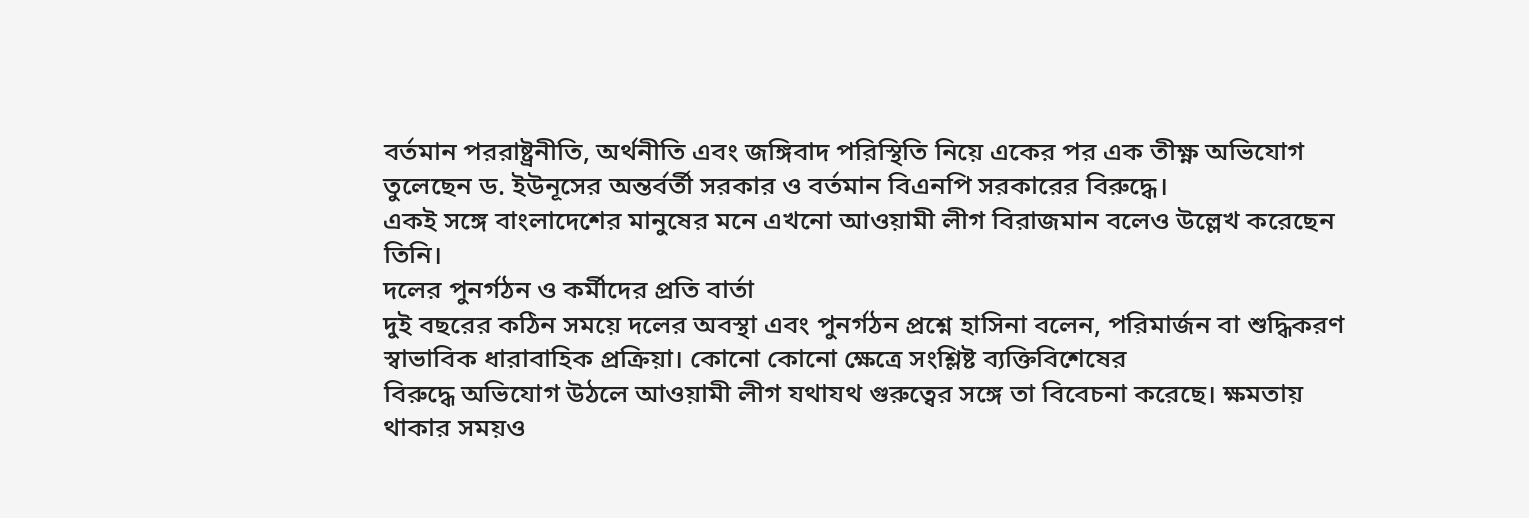বর্তমান পররাষ্ট্রনীতি, অর্থনীতি এবং জঙ্গিবাদ পরিস্থিতি নিয়ে একের পর এক তীক্ষ্ণ অভিযোগ তুলেছেন ড. ইউনূসের অন্তর্বর্তী সরকার ও বর্তমান বিএনপি সরকারের বিরুদ্ধে।
একই সঙ্গে বাংলাদেশের মানুষের মনে এখনো আওয়ামী লীগ বিরাজমান বলেও উল্লেখ করেছেন তিনি।
দলের পুনর্গঠন ও কর্মীদের প্রতি বার্তা
দুই বছরের কঠিন সময়ে দলের অবস্থা এবং পুনর্গঠন প্রশ্নে হাসিনা বলেন, পরিমার্জন বা শুদ্ধিকরণ স্বাভাবিক ধারাবাহিক প্রক্রিয়া। কোনো কোনো ক্ষেত্রে সংশ্লিষ্ট ব্যক্তিবিশেষের
বিরুদ্ধে অভিযোগ উঠলে আওয়ামী লীগ যথাযথ গুরুত্বের সঙ্গে তা বিবেচনা করেছে। ক্ষমতায় থাকার সময়ও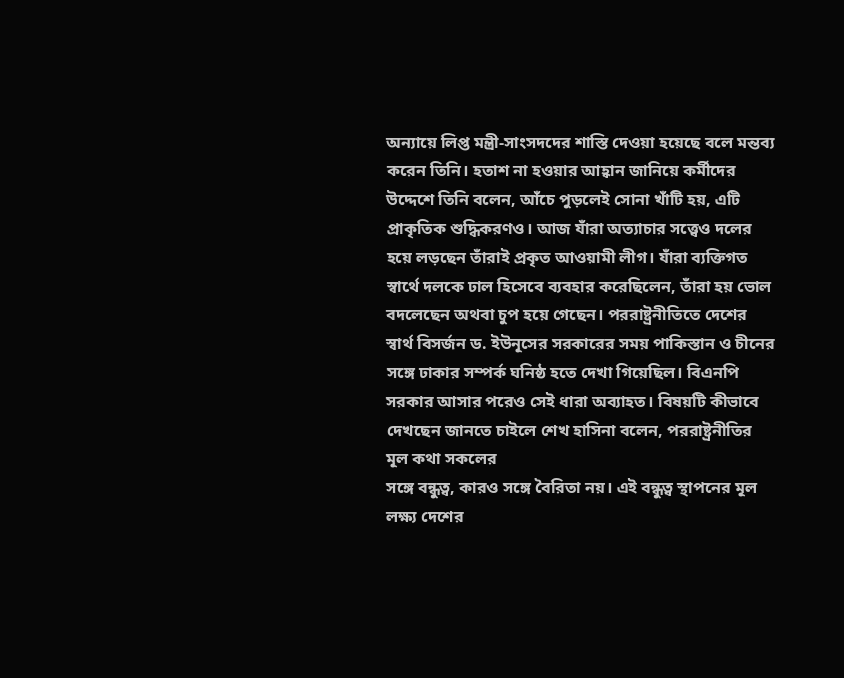অন্যায়ে লিপ্ত মন্ত্রী-সাংসদদের শাস্তি দেওয়া হয়েছে বলে মন্তব্য করেন তিনি। হতাশ না হওয়ার আহ্বান জানিয়ে কর্মীদের উদ্দেশে তিনি বলেন, আঁচে পুড়লেই সোনা খাঁটি হয়, এটি প্রাকৃতিক শুদ্ধিকরণও। আজ যাঁরা অত্যাচার সত্ত্বেও দলের হয়ে লড়ছেন তাঁরাই প্রকৃত আওয়ামী লীগ। যাঁরা ব্যক্তিগত স্বার্থে দলকে ঢাল হিসেবে ব্যবহার করেছিলেন, তাঁরা হয় ভোল বদলেছেন অথবা চুপ হয়ে গেছেন। পররাষ্ট্রনীতিতে দেশের স্বার্থ বিসর্জন ড. ইউনূসের সরকারের সময় পাকিস্তান ও চীনের সঙ্গে ঢাকার সম্পর্ক ঘনিষ্ঠ হতে দেখা গিয়েছিল। বিএনপি সরকার আসার পরেও সেই ধারা অব্যাহত। বিষয়টি কীভাবে দেখছেন জানতে চাইলে শেখ হাসিনা বলেন, পররাষ্ট্রনীতির মূল কথা সকলের
সঙ্গে বন্ধুত্ব, কারও সঙ্গে বৈরিতা নয়। এই বন্ধুত্ব স্থাপনের মূল লক্ষ্য দেশের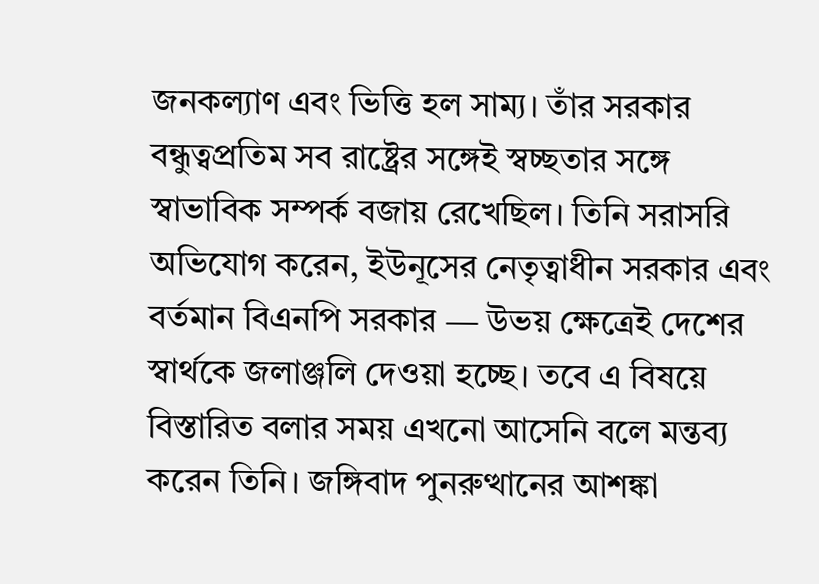জনকল্যাণ এবং ভিত্তি হল সাম্য। তাঁর সরকার বন্ধুত্বপ্রতিম সব রাষ্ট্রের সঙ্গেই স্বচ্ছতার সঙ্গে স্বাভাবিক সম্পর্ক বজায় রেখেছিল। তিনি সরাসরি অভিযোগ করেন, ইউনূসের নেতৃত্বাধীন সরকার এবং বর্তমান বিএনপি সরকার — উভয় ক্ষেত্রেই দেশের স্বার্থকে জলাঞ্জলি দেওয়া হচ্ছে। তবে এ বিষয়ে বিস্তারিত বলার সময় এখনো আসেনি বলে মন্তব্য করেন তিনি। জঙ্গিবাদ পুনরুত্থানের আশঙ্কা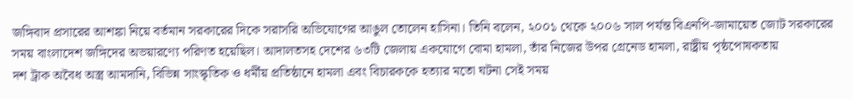জঙ্গিবাদ প্রসারের আশঙ্কা নিয়ে বর্তমান সরকারের দিকে সরাসরি অভিযোগের আঙুল তোলেন হাসিনা। তিনি বলেন, ২০০১ থেকে ২০০৬ সাল পর্যন্ত বিএনপি-জামায়েত জোট সরকারের সময় বাংলাদেশ জঙ্গিদের অভয়ারণ্যে পরিণত হয়েছিল। আদালতসহ দেশের ৬৩টি জেলায় একযোগে বোমা হামলা, তাঁর নিজের উপর গ্রেনেড হামলা, রাষ্ট্রীয় পৃষ্ঠপোষকতায়
দশ ট্রাক অবৈধ অস্ত্র আমদানি, বিভিন্ন সাংস্কৃতিক ও ধর্মীয় প্রতিষ্ঠানে হামলা এবং বিচারককে হত্যার মতো ঘটনা সেই সময়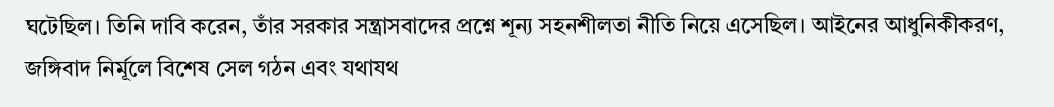ঘটেছিল। তিনি দাবি করেন, তাঁর সরকার সন্ত্রাসবাদের প্রশ্নে শূন্য সহনশীলতা নীতি নিয়ে এসেছিল। আইনের আধুনিকীকরণ, জঙ্গিবাদ নির্মূলে বিশেষ সেল গঠন এবং যথাযথ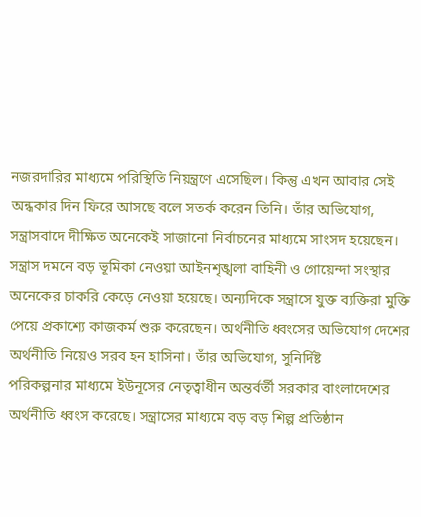নজরদারির মাধ্যমে পরিস্থিতি নিয়ন্ত্রণে এসেছিল। কিন্তু এখন আবার সেই অন্ধকার দিন ফিরে আসছে বলে সতর্ক করেন তিনি। তাঁর অভিযোগ, সন্ত্রাসবাদে দীক্ষিত অনেকেই সাজানো নির্বাচনের মাধ্যমে সাংসদ হয়েছেন। সন্ত্রাস দমনে বড় ভূমিকা নেওয়া আইনশৃঙ্খলা বাহিনী ও গোয়েন্দা সংস্থার অনেকের চাকরি কেড়ে নেওয়া হয়েছে। অন্যদিকে সন্ত্রাসে যুক্ত ব্যক্তিরা মুক্তি পেয়ে প্রকাশ্যে কাজকর্ম শুরু করেছেন। অর্থনীতি ধ্বংসের অভিযোগ দেশের অর্থনীতি নিয়েও সরব হন হাসিনা। তাঁর অভিযোগ, সুনির্দিষ্ট
পরিকল্পনার মাধ্যমে ইউনূসের নেতৃত্বাধীন অন্তর্বর্তী সরকার বাংলাদেশের অর্থনীতি ধ্বংস করেছে। সন্ত্রাসের মাধ্যমে বড় বড় শিল্প প্রতিষ্ঠান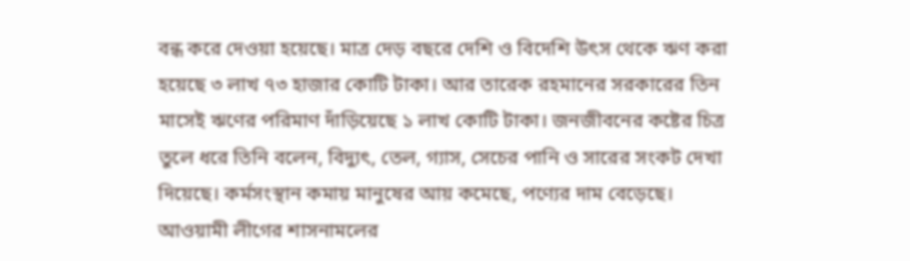বন্ধ করে দেওয়া হয়েছে। মাত্র দেড় বছরে দেশি ও বিদেশি উৎস থেকে ঋণ করা হয়েছে ৩ লাখ ৭৩ হাজার কোটি টাকা। আর তারেক রহমানের সরকারের তিন মাসেই ঋণের পরিমাণ দাঁড়িয়েছে ১ লাখ কোটি টাকা। জনজীবনের কষ্টের চিত্র তুলে ধরে তিনি বলেন, বিদ্যুৎ, তেল, গ্যাস, সেচের পানি ও সারের সংকট দেখা দিয়েছে। কর্মসংস্থান কমায় মানুষের আয় কমেছে, পণ্যের দাম বেড়েছে। আওয়ামী লীগের শাসনামলের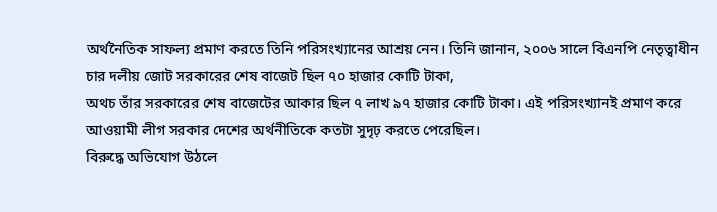অর্থনৈতিক সাফল্য প্রমাণ করতে তিনি পরিসংখ্যানের আশ্রয় নেন। তিনি জানান, ২০০৬ সালে বিএনপি নেতৃত্বাধীন চার দলীয় জোট সরকারের শেষ বাজেট ছিল ৭০ হাজার কোটি টাকা,
অথচ তাঁর সরকারের শেষ বাজেটের আকার ছিল ৭ লাখ ৯৭ হাজার কোটি টাকা। এই পরিসংখ্যানই প্রমাণ করে আওয়ামী লীগ সরকার দেশের অর্থনীতিকে কতটা সুদৃঢ় করতে পেরেছিল।
বিরুদ্ধে অভিযোগ উঠলে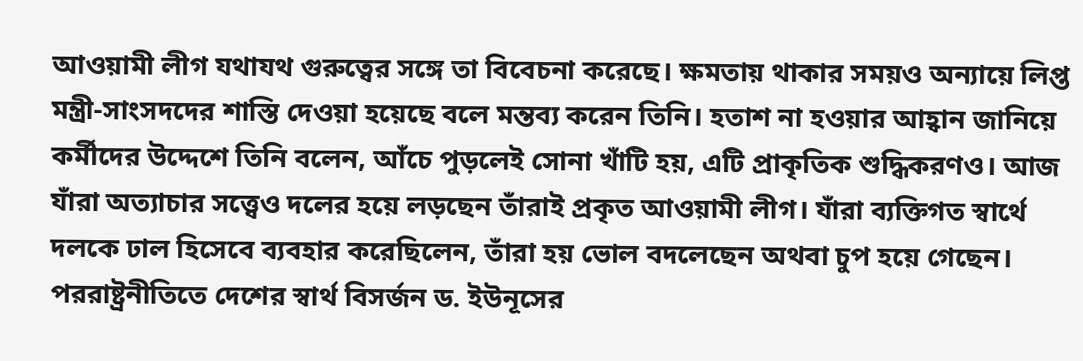আওয়ামী লীগ যথাযথ গুরুত্বের সঙ্গে তা বিবেচনা করেছে। ক্ষমতায় থাকার সময়ও অন্যায়ে লিপ্ত মন্ত্রী-সাংসদদের শাস্তি দেওয়া হয়েছে বলে মন্তব্য করেন তিনি। হতাশ না হওয়ার আহ্বান জানিয়ে কর্মীদের উদ্দেশে তিনি বলেন, আঁচে পুড়লেই সোনা খাঁটি হয়, এটি প্রাকৃতিক শুদ্ধিকরণও। আজ যাঁরা অত্যাচার সত্ত্বেও দলের হয়ে লড়ছেন তাঁরাই প্রকৃত আওয়ামী লীগ। যাঁরা ব্যক্তিগত স্বার্থে দলকে ঢাল হিসেবে ব্যবহার করেছিলেন, তাঁরা হয় ভোল বদলেছেন অথবা চুপ হয়ে গেছেন। পররাষ্ট্রনীতিতে দেশের স্বার্থ বিসর্জন ড. ইউনূসের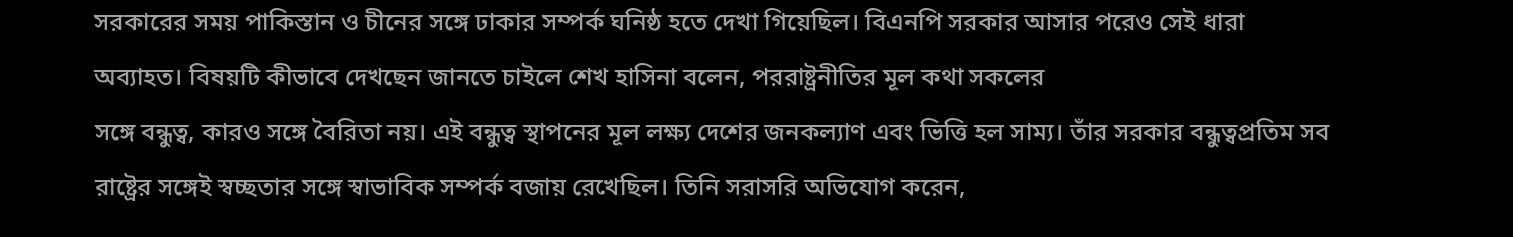সরকারের সময় পাকিস্তান ও চীনের সঙ্গে ঢাকার সম্পর্ক ঘনিষ্ঠ হতে দেখা গিয়েছিল। বিএনপি সরকার আসার পরেও সেই ধারা অব্যাহত। বিষয়টি কীভাবে দেখছেন জানতে চাইলে শেখ হাসিনা বলেন, পররাষ্ট্রনীতির মূল কথা সকলের
সঙ্গে বন্ধুত্ব, কারও সঙ্গে বৈরিতা নয়। এই বন্ধুত্ব স্থাপনের মূল লক্ষ্য দেশের জনকল্যাণ এবং ভিত্তি হল সাম্য। তাঁর সরকার বন্ধুত্বপ্রতিম সব রাষ্ট্রের সঙ্গেই স্বচ্ছতার সঙ্গে স্বাভাবিক সম্পর্ক বজায় রেখেছিল। তিনি সরাসরি অভিযোগ করেন,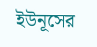ইউনূসের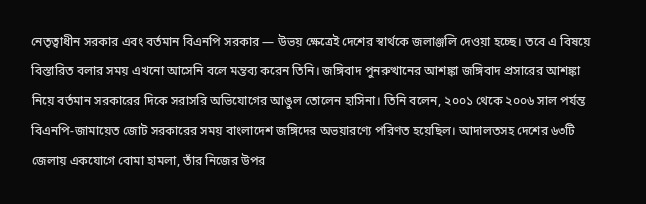নেতৃত্বাধীন সরকার এবং বর্তমান বিএনপি সরকার — উভয় ক্ষেত্রেই দেশের স্বার্থকে জলাঞ্জলি দেওয়া হচ্ছে। তবে এ বিষয়ে বিস্তারিত বলার সময় এখনো আসেনি বলে মন্তব্য করেন তিনি। জঙ্গিবাদ পুনরুত্থানের আশঙ্কা জঙ্গিবাদ প্রসারের আশঙ্কা নিয়ে বর্তমান সরকারের দিকে সরাসরি অভিযোগের আঙুল তোলেন হাসিনা। তিনি বলেন, ২০০১ থেকে ২০০৬ সাল পর্যন্ত বিএনপি-জামায়েত জোট সরকারের সময় বাংলাদেশ জঙ্গিদের অভয়ারণ্যে পরিণত হয়েছিল। আদালতসহ দেশের ৬৩টি জেলায় একযোগে বোমা হামলা, তাঁর নিজের উপর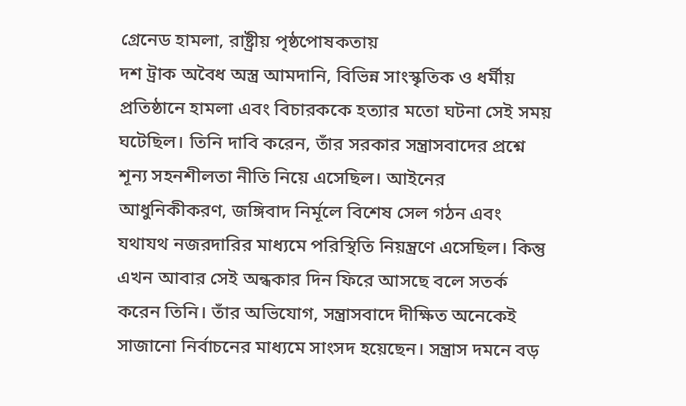গ্রেনেড হামলা, রাষ্ট্রীয় পৃষ্ঠপোষকতায়
দশ ট্রাক অবৈধ অস্ত্র আমদানি, বিভিন্ন সাংস্কৃতিক ও ধর্মীয় প্রতিষ্ঠানে হামলা এবং বিচারককে হত্যার মতো ঘটনা সেই সময় ঘটেছিল। তিনি দাবি করেন, তাঁর সরকার সন্ত্রাসবাদের প্রশ্নে শূন্য সহনশীলতা নীতি নিয়ে এসেছিল। আইনের আধুনিকীকরণ, জঙ্গিবাদ নির্মূলে বিশেষ সেল গঠন এবং যথাযথ নজরদারির মাধ্যমে পরিস্থিতি নিয়ন্ত্রণে এসেছিল। কিন্তু এখন আবার সেই অন্ধকার দিন ফিরে আসছে বলে সতর্ক করেন তিনি। তাঁর অভিযোগ, সন্ত্রাসবাদে দীক্ষিত অনেকেই সাজানো নির্বাচনের মাধ্যমে সাংসদ হয়েছেন। সন্ত্রাস দমনে বড়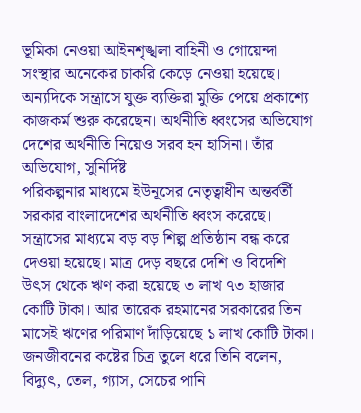ভূমিকা নেওয়া আইনশৃঙ্খলা বাহিনী ও গোয়েন্দা সংস্থার অনেকের চাকরি কেড়ে নেওয়া হয়েছে। অন্যদিকে সন্ত্রাসে যুক্ত ব্যক্তিরা মুক্তি পেয়ে প্রকাশ্যে কাজকর্ম শুরু করেছেন। অর্থনীতি ধ্বংসের অভিযোগ দেশের অর্থনীতি নিয়েও সরব হন হাসিনা। তাঁর অভিযোগ, সুনির্দিষ্ট
পরিকল্পনার মাধ্যমে ইউনূসের নেতৃত্বাধীন অন্তর্বর্তী সরকার বাংলাদেশের অর্থনীতি ধ্বংস করেছে। সন্ত্রাসের মাধ্যমে বড় বড় শিল্প প্রতিষ্ঠান বন্ধ করে দেওয়া হয়েছে। মাত্র দেড় বছরে দেশি ও বিদেশি উৎস থেকে ঋণ করা হয়েছে ৩ লাখ ৭৩ হাজার কোটি টাকা। আর তারেক রহমানের সরকারের তিন মাসেই ঋণের পরিমাণ দাঁড়িয়েছে ১ লাখ কোটি টাকা। জনজীবনের কষ্টের চিত্র তুলে ধরে তিনি বলেন, বিদ্যুৎ, তেল, গ্যাস, সেচের পানি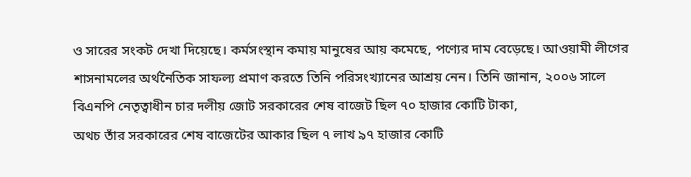ও সারের সংকট দেখা দিয়েছে। কর্মসংস্থান কমায় মানুষের আয় কমেছে, পণ্যের দাম বেড়েছে। আওয়ামী লীগের শাসনামলের অর্থনৈতিক সাফল্য প্রমাণ করতে তিনি পরিসংখ্যানের আশ্রয় নেন। তিনি জানান, ২০০৬ সালে বিএনপি নেতৃত্বাধীন চার দলীয় জোট সরকারের শেষ বাজেট ছিল ৭০ হাজার কোটি টাকা,
অথচ তাঁর সরকারের শেষ বাজেটের আকার ছিল ৭ লাখ ৯৭ হাজার কোটি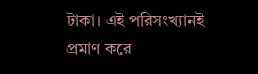টাকা। এই পরিসংখ্যানই প্রমাণ করে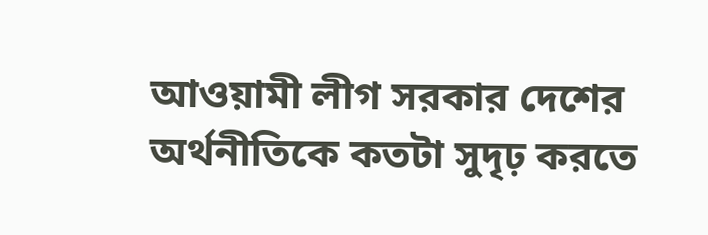আওয়ামী লীগ সরকার দেশের অর্থনীতিকে কতটা সুদৃঢ় করতে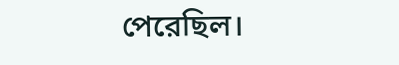পেরেছিল।